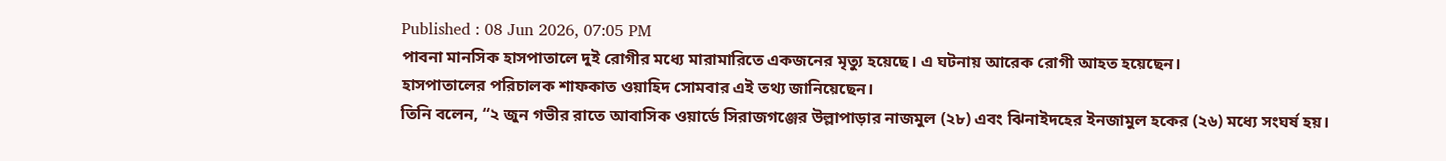Published : 08 Jun 2026, 07:05 PM
পাবনা মানসিক হাসপাতালে দুই রোগীর মধ্যে মারামারিতে একজনের মৃত্যু হয়েছে। এ ঘটনায় আরেক রোগী আহত হয়েছেন।
হাসপাতালের পরিচালক শাফকাত ওয়াহিদ সোমবার এই তথ্য জানিয়েছেন।
তিনি বলেন, “২ জুন গভীর রাতে আবাসিক ওয়ার্ডে সিরাজগঞ্জের উল্লাপাড়ার নাজমুল (২৮) এবং ঝিনাইদহের ইনজামুল হকের (২৬) মধ্যে সংঘর্ষ হয়।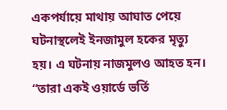একপর্যায়ে মাথায় আঘাত পেয়ে ঘটনাস্থলেই ইনজামুল হকের মৃত্যু হয়। এ ঘটনায় নাজমুলও আহত হন।
“তারা একই ওয়ার্ডে ভর্তি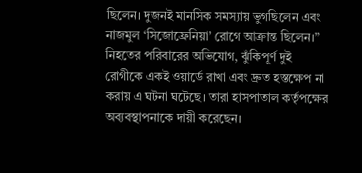ছিলেন। দুজনই মানসিক সমস্যায় ভুগছিলেন এবং নাজমুল ‘সিজোফ্রেনিয়া’ রোগে আক্রান্ত ছিলেন।”
নিহতের পরিবারের অভিযোগ, ঝুঁকিপূর্ণ দুই রোগীকে একই ওয়ার্ডে রাখা এবং দ্রুত হস্তক্ষেপ না করায় এ ঘটনা ঘটেছে। তারা হাসপাতাল কর্তৃপক্ষের অব্যবস্থাপনাকে দায়ী করেছেন।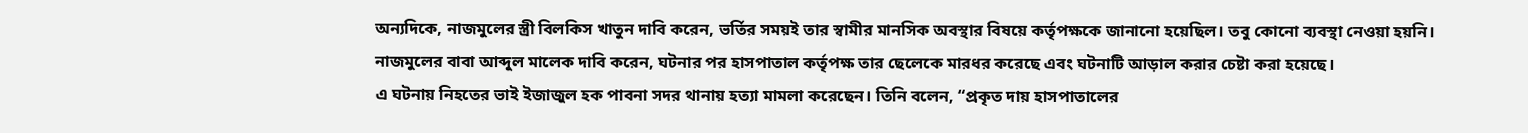অন্যদিকে, নাজমুলের স্ত্রী বিলকিস খাতুন দাবি করেন, ভর্তির সময়ই তার স্বামীর মানসিক অবস্থার বিষয়ে কর্তৃপক্ষকে জানানো হয়েছিল। তবু কোনো ব্যবস্থা নেওয়া হয়নি।
নাজমুলের বাবা আব্দুল মালেক দাবি করেন, ঘটনার পর হাসপাতাল কর্তৃপক্ষ তার ছেলেকে মারধর করেছে এবং ঘটনাটি আড়াল করার চেষ্টা করা হয়েছে।
এ ঘটনায় নিহতের ভাই ইজাজুল হক পাবনা সদর থানায় হত্যা মামলা করেছেন। তিনি বলেন, “প্রকৃত দায় হাসপাতালের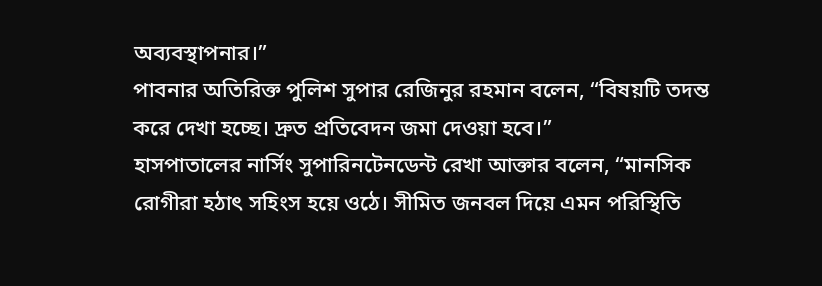অব্যবস্থাপনার।”
পাবনার অতিরিক্ত পুলিশ সুপার রেজিনুর রহমান বলেন, “বিষয়টি তদন্ত করে দেখা হচ্ছে। দ্রুত প্রতিবেদন জমা দেওয়া হবে।”
হাসপাতালের নার্সিং সুপারিনটেনডেন্ট রেখা আক্তার বলেন, “মানসিক রোগীরা হঠাৎ সহিংস হয়ে ওঠে। সীমিত জনবল দিয়ে এমন পরিস্থিতি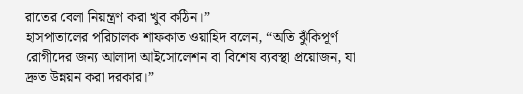রাতের বেলা নিয়ন্ত্রণ করা খুব কঠিন।”
হাসপাতালের পরিচালক শাফকাত ওয়াহিদ বলেন, “অতি ঝুঁকিপূর্ণ রোগীদের জন্য আলাদা আইসোলেশন বা বিশেষ ব্যবস্থা প্রয়োজন, যা দ্রুত উন্নয়ন করা দরকার।”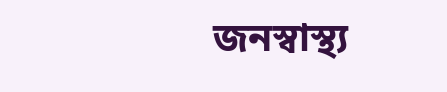জনস্বাস্থ্য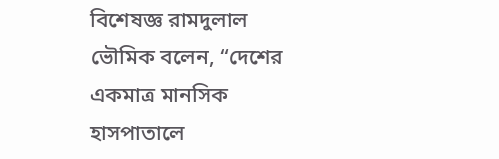বিশেষজ্ঞ রামদুলাল ভৌমিক বলেন, “দেশের একমাত্র মানসিক হাসপাতালে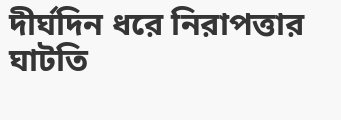দীর্ঘদিন ধরে নিরাপত্তার ঘাটতি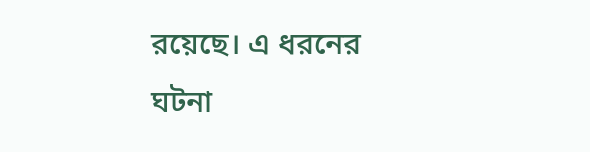রয়েছে। এ ধরনের ঘটনা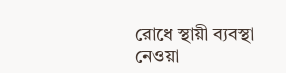রোধে স্থায়ী ব্যবস্থা নেওয়া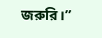জরুরি।”